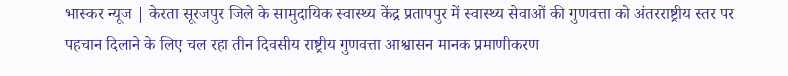भास्कर न्यूज | केरता सूरजपुर जिले के सामुदायिक स्वास्थ्य केंद्र प्रतापपुर में स्वास्थ्य सेवाओं की गुणवत्ता को अंतरराष्ट्रीय स्तर पर पहचान दिलाने के लिए चल रहा तीन दिवसीय राष्ट्रीय गुणवत्ता आश्वासन मानक प्रमाणीकरण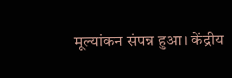मूल्यांकन संपन्न हुआ। केंद्रीय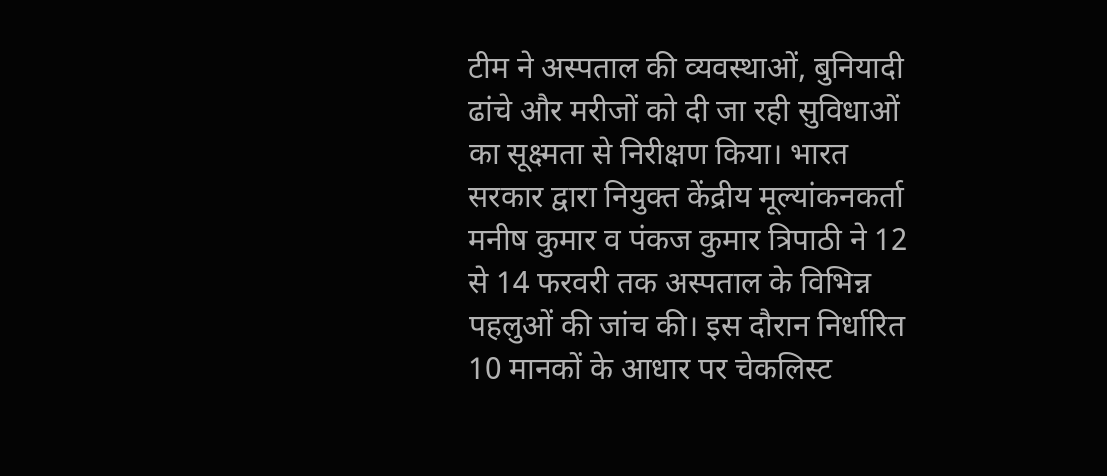टीम ने अस्पताल की व्यवस्थाओं, बुनियादी ढांचे और मरीजों को दी जा रही सुविधाओं का सूक्ष्मता से निरीक्षण किया। भारत सरकार द्वारा नियुक्त केंद्रीय मूल्यांकनकर्ता मनीष कुमार व पंकज कुमार त्रिपाठी ने 12 से 14 फरवरी तक अस्पताल के विभिन्न पहलुओं की जांच की। इस दौरान निर्धारित 10 मानकों के आधार पर चेकलिस्ट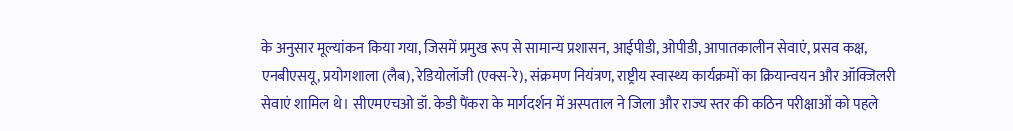के अनुसार मूल्यांकन किया गया, जिसमें प्रमुख रूप से सामान्य प्रशासन, आईपीडी, ओपीडी, आपातकालीन सेवाएं, प्रसव कक्ष, एनबीएसयू, प्रयोगशाला (लैब), रेडियोलॉजी (एक्स-रे), संक्रमण नियंत्रण, राष्ट्रीय स्वास्थ्य कार्यक्रमों का क्रियान्वयन और ऑक्जिलरी सेवाएं शामिल थे। सीएमएचओ डॉ. केडी पैंकरा के मार्गदर्शन में अस्पताल ने जिला और राज्य स्तर की कठिन परीक्षाओं को पहले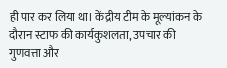ही पार कर लिया था। केंद्रीय टीम के मूल्यांकन के दौरान स्टाफ की कार्यकुशलता, उपचार की गुणवत्ता और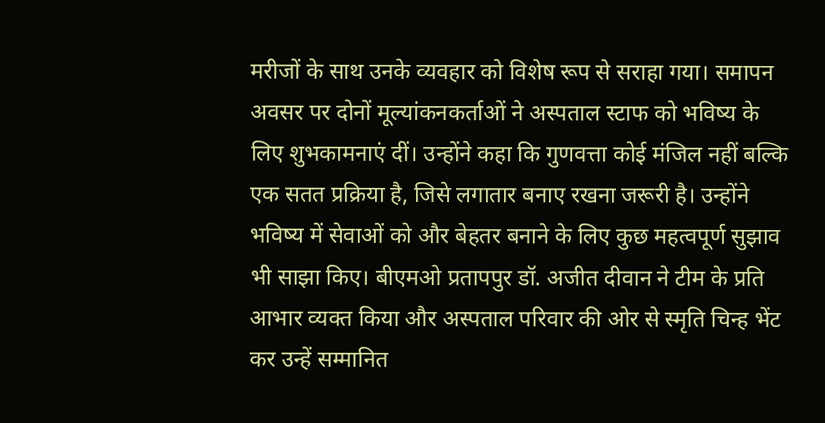मरीजों के साथ उनके व्यवहार को विशेष रूप से सराहा गया। समापन अवसर पर दोनों मूल्यांकनकर्ताओं ने अस्पताल स्टाफ को भविष्य के लिए शुभकामनाएं दीं। उन्होंने कहा कि गुणवत्ता कोई मंजिल नहीं बल्कि एक सतत प्रक्रिया है, जिसे लगातार बनाए रखना जरूरी है। उन्होंने भविष्य में सेवाओं को और बेहतर बनाने के लिए कुछ महत्वपूर्ण सुझाव भी साझा किए। बीएमओ प्रतापपुर डॉ. अजीत दीवान ने टीम के प्रति आभार व्यक्त किया और अस्पताल परिवार की ओर से स्मृति चिन्ह भेंट कर उन्हें सम्मानित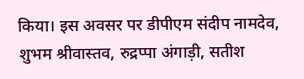किया। इस अवसर पर डीपीएम संदीप नामदेव, शुभम श्रीवास्तव, रुद्रप्पा अंगाड़ी, सतीश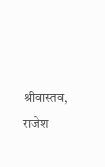श्रीवास्तव, राजेश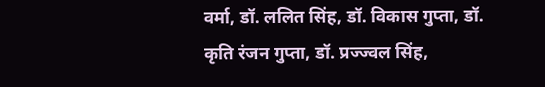वर्मा, डॉ. ललित सिंह, डॉ. विकास गुप्ता, डॉ. कृति रंजन गुप्ता, डॉ. प्रज्ज्वल सिंह,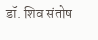डॉ. शिव संतोष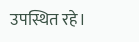उपस्थित रहे।